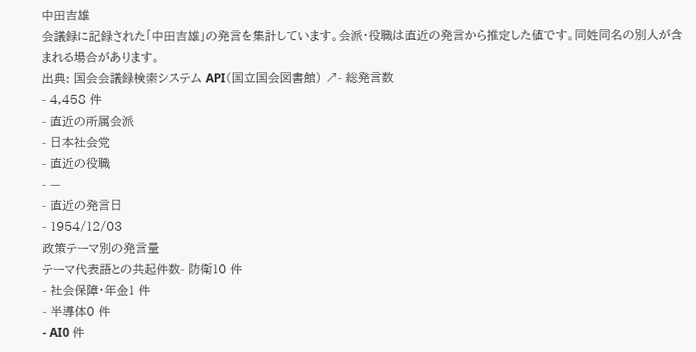中田吉雄
会議録に記録された「中田吉雄」の発言を集計しています。会派・役職は直近の発言から推定した値です。同姓同名の別人が含まれる場合があります。
出典: 国会会議録検索システム API(国立国会図書館) ↗- 総発言数
- 4,458 件
- 直近の所属会派
- 日本社会党
- 直近の役職
- —
- 直近の発言日
- 1954/12/03
政策テーマ別の発言量
テーマ代表語との共起件数- 防衛10 件
- 社会保障・年金1 件
- 半導体0 件
- AI0 件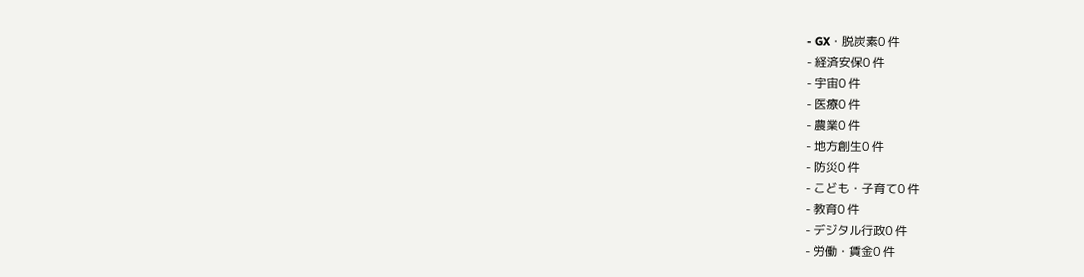- GX・脱炭素0 件
- 経済安保0 件
- 宇宙0 件
- 医療0 件
- 農業0 件
- 地方創生0 件
- 防災0 件
- こども・子育て0 件
- 教育0 件
- デジタル行政0 件
- 労働・賃金0 件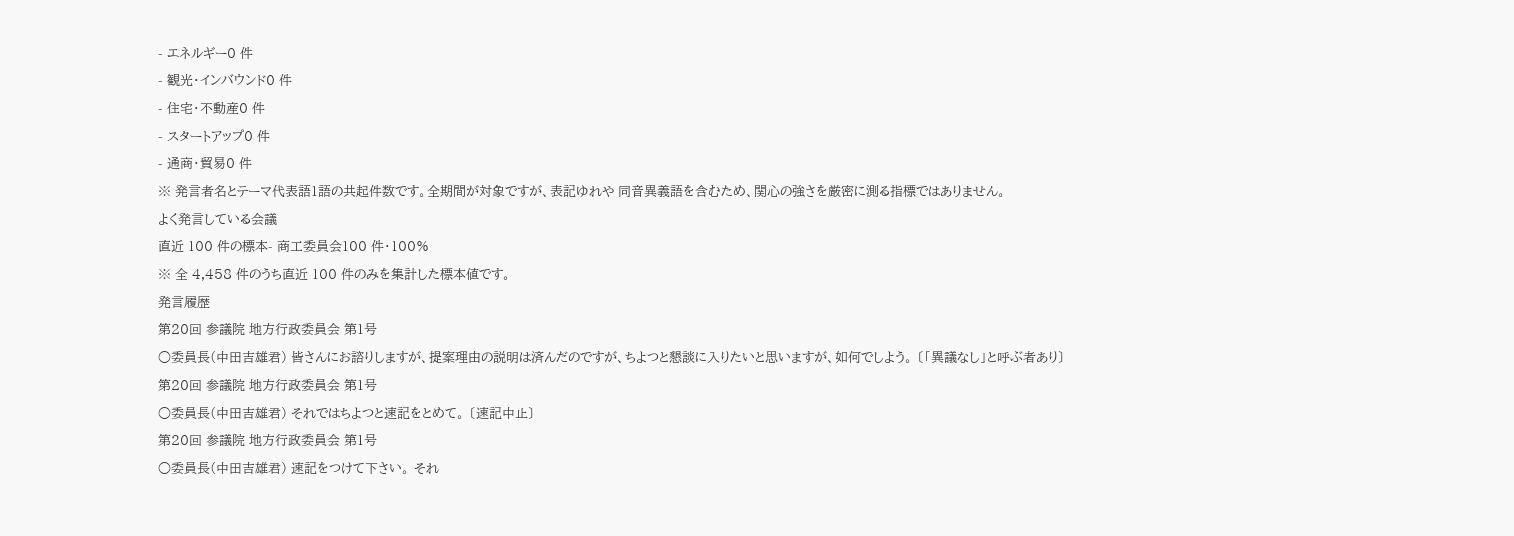- エネルギー0 件
- 観光・インバウンド0 件
- 住宅・不動産0 件
- スタートアップ0 件
- 通商・貿易0 件
※ 発言者名とテーマ代表語1語の共起件数です。全期間が対象ですが、表記ゆれや 同音異義語を含むため、関心の強さを厳密に測る指標ではありません。
よく発言している会議
直近 100 件の標本- 商工委員会100 件・100%
※ 全 4,458 件のうち直近 100 件のみを集計した標本値です。
発言履歴
第20回 参議院 地方行政委員会 第1号
○委員長(中田吉雄君) 皆さんにお諮りしますが、提案理由の説明は済んだのですが、ちよつと懇談に入りたいと思いますが、如何でしよう。 〔「異議なし」と呼ぶ者あり〕
第20回 参議院 地方行政委員会 第1号
○委員長(中田吉雄君) それではちよつと速記をとめて。 〔速記中止〕
第20回 参議院 地方行政委員会 第1号
○委員長(中田吉雄君) 速記をつけて下さい。 それ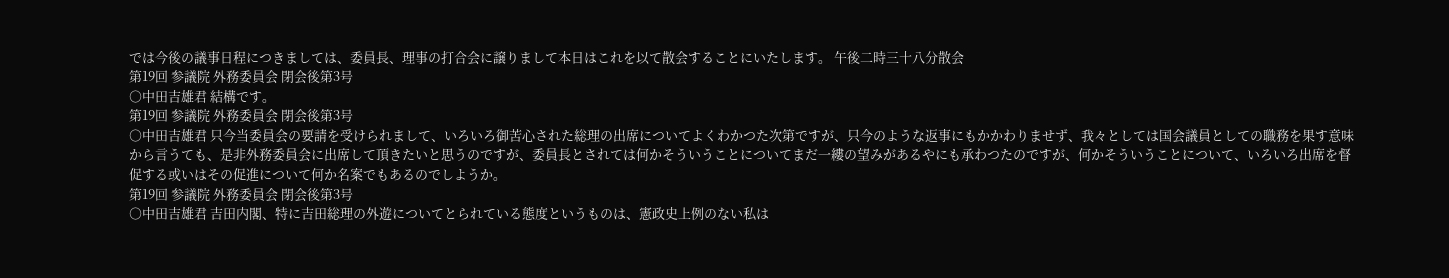では今後の議事日程につきましては、委員長、理事の打合会に譲りまして本日はこれを以て散会することにいたします。 午後二時三十八分散会
第19回 参議院 外務委員会 閉会後第3号
○中田吉雄君 結構です。
第19回 参議院 外務委員会 閉会後第3号
○中田吉雄君 只今当委員会の要請を受けられまして、いろいろ御苦心された総理の出席についてよくわかつた次第ですが、只今のような返事にもかかわりませず、我々としては国会議員としての職務を果す意味から言うても、是非外務委員会に出席して頂きたいと思うのですが、委員長とされては何かそういうことについてまだ一縷の望みがあるやにも承わつたのですが、何かそういうことについて、いろいろ出席を督促する或いはその促進について何か名案でもあるのでしようか。
第19回 参議院 外務委員会 閉会後第3号
○中田吉雄君 吉田内閣、特に吉田総理の外遊についてとられている態度というものは、憲政史上例のない私は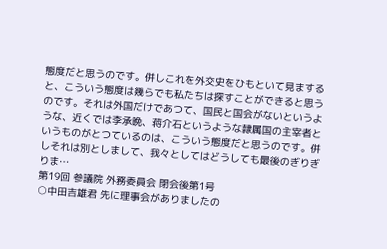態度だと思うのです。併しこれを外交史をひもといて見ますると、こういう態度は幾らでも私たちは探すことができると思うのです。それは外国だけであつて、国民と国会がないというような、近くでは李承晩、蒋介石というような隷属国の主宰者というものがとつているのは、こういう態度だと思うのです。併しそれは別としまして、我々としてはどうしても最後のぎりぎりま…
第19回 参議院 外務委員会 閉会後第1号
○中田吉雄君 先に理事会がありましたの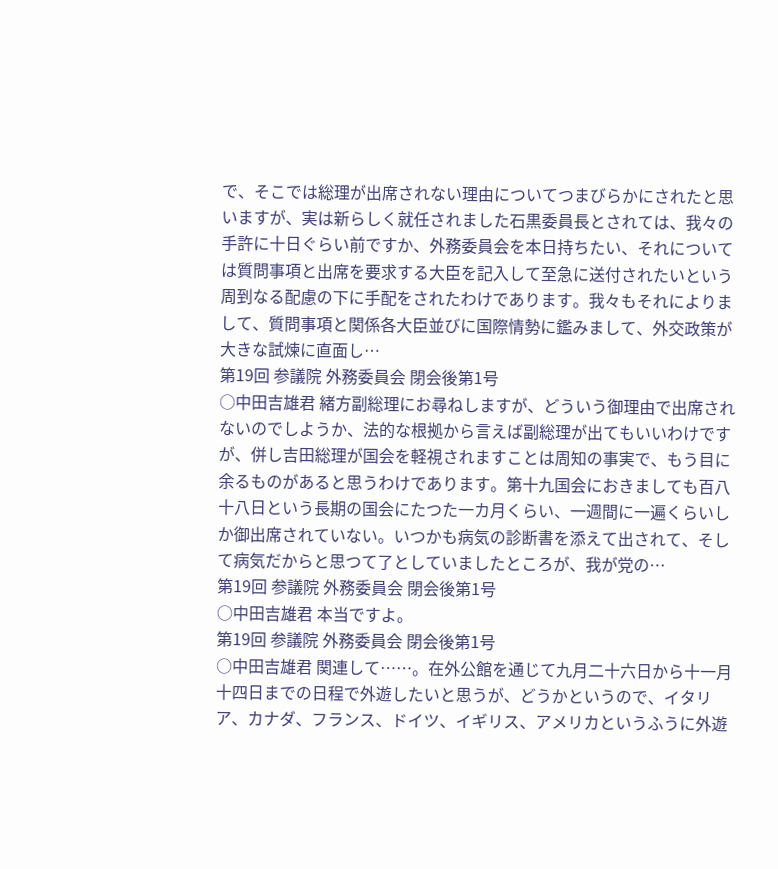で、そこでは総理が出席されない理由についてつまびらかにされたと思いますが、実は新らしく就任されました石黒委員長とされては、我々の手許に十日ぐらい前ですか、外務委員会を本日持ちたい、それについては質問事項と出席を要求する大臣を記入して至急に送付されたいという周到なる配慮の下に手配をされたわけであります。我々もそれによりまして、質問事項と関係各大臣並びに国際情勢に鑑みまして、外交政策が大きな試煉に直面し…
第19回 参議院 外務委員会 閉会後第1号
○中田吉雄君 緒方副総理にお尋ねしますが、どういう御理由で出席されないのでしようか、法的な根拠から言えば副総理が出てもいいわけですが、併し吉田総理が国会を軽視されますことは周知の事実で、もう目に余るものがあると思うわけであります。第十九国会におきましても百八十八日という長期の国会にたつた一カ月くらい、一週間に一遍くらいしか御出席されていない。いつかも病気の診断書を添えて出されて、そして病気だからと思つて了としていましたところが、我が党の…
第19回 参議院 外務委員会 閉会後第1号
○中田吉雄君 本当ですよ。
第19回 参議院 外務委員会 閉会後第1号
○中田吉雄君 関連して……。在外公館を通じて九月二十六日から十一月十四日までの日程で外遊したいと思うが、どうかというので、イタリア、カナダ、フランス、ドイツ、イギリス、アメリカというふうに外遊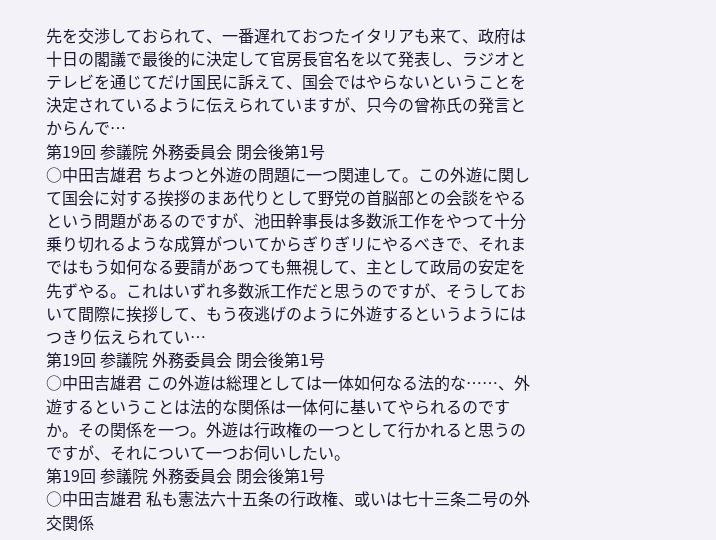先を交渉しておられて、一番遅れておつたイタリアも来て、政府は十日の閣議で最後的に決定して官房長官名を以て発表し、ラジオとテレビを通じてだけ国民に訴えて、国会ではやらないということを決定されているように伝えられていますが、只今の曾祢氏の発言とからんで…
第19回 参議院 外務委員会 閉会後第1号
○中田吉雄君 ちよつと外遊の問題に一つ関連して。この外遊に関して国会に対する挨拶のまあ代りとして野党の首脳部との会談をやるという問題があるのですが、池田幹事長は多数派工作をやつて十分乗り切れるような成算がついてからぎりぎリにやるべきで、それまではもう如何なる要請があつても無視して、主として政局の安定を先ずやる。これはいずれ多数派工作だと思うのですが、そうしておいて間際に挨拶して、もう夜逃げのように外遊するというようにはつきり伝えられてい…
第19回 参議院 外務委員会 閉会後第1号
○中田吉雄君 この外遊は総理としては一体如何なる法的な……、外遊するということは法的な関係は一体何に基いてやられるのですか。その関係を一つ。外遊は行政権の一つとして行かれると思うのですが、それについて一つお伺いしたい。
第19回 参議院 外務委員会 閉会後第1号
○中田吉雄君 私も憲法六十五条の行政権、或いは七十三条二号の外交関係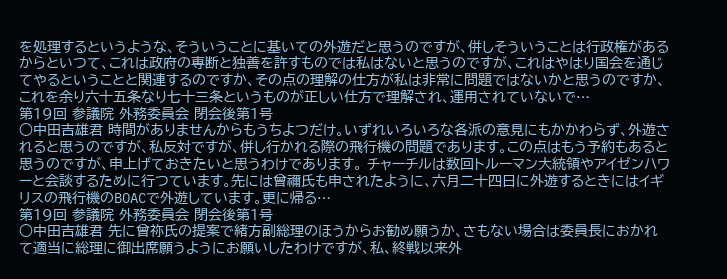を処理するというような、そういうことに基いての外遊だと思うのですが、併しそういうことは行政権があるからといつて、これは政府の専断と独善を許すものでは私はないと思うのですが、これはやはり国会を通じてやるということと関連するのですか、その点の理解の仕方が私は非常に問題ではないかと思うのですか、これを余り六十五条なり七十三条というものが正しい仕方で理解され、運用されていないで…
第19回 参議院 外務委員会 閉会後第1号
○中田吉雄君 時間がありませんからもうちよつだけ。いずれいろいろな各派の意見にもかかわらず、外遊されると思うのですが、私反対ですが、併し行かれる際の飛行機の問題であります。この点はもう予約もあると思うのですが、申上げておきたいと思うわけであります。 チャーチルは数回トルーマン大統領やアイゼンハワーと会談するために行つています。先には曾禰氏も申されたように、六月二十四日に外遊するときにはイギリスの飛行機のBOACで外遊しています。更に帰る…
第19回 参議院 外務委員会 閉会後第1号
○中田吉雄君 先に曾祢氏の提案で緒方副総理のほうからお勧め願うか、さもない場合は委員長におかれて適当に総理に御出席願うようにお願いしたわけですが、私、終戦以来外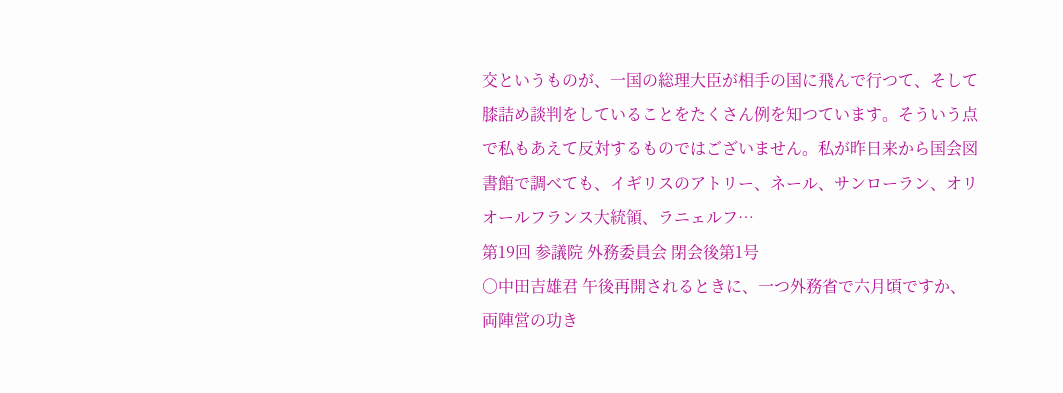交というものが、一国の総理大臣が相手の国に飛んで行つて、そして膝詰め談判をしていることをたくさん例を知つています。そういう点で私もあえて反対するものではございません。私が昨日来から国会図書館で調べても、イギリスのアトリー、ネール、サンローラン、オリオールフランス大統領、ラニェルフ…
第19回 参議院 外務委員会 閉会後第1号
○中田吉雄君 午後再開されるときに、一つ外務省で六月頃ですか、両陣営の功き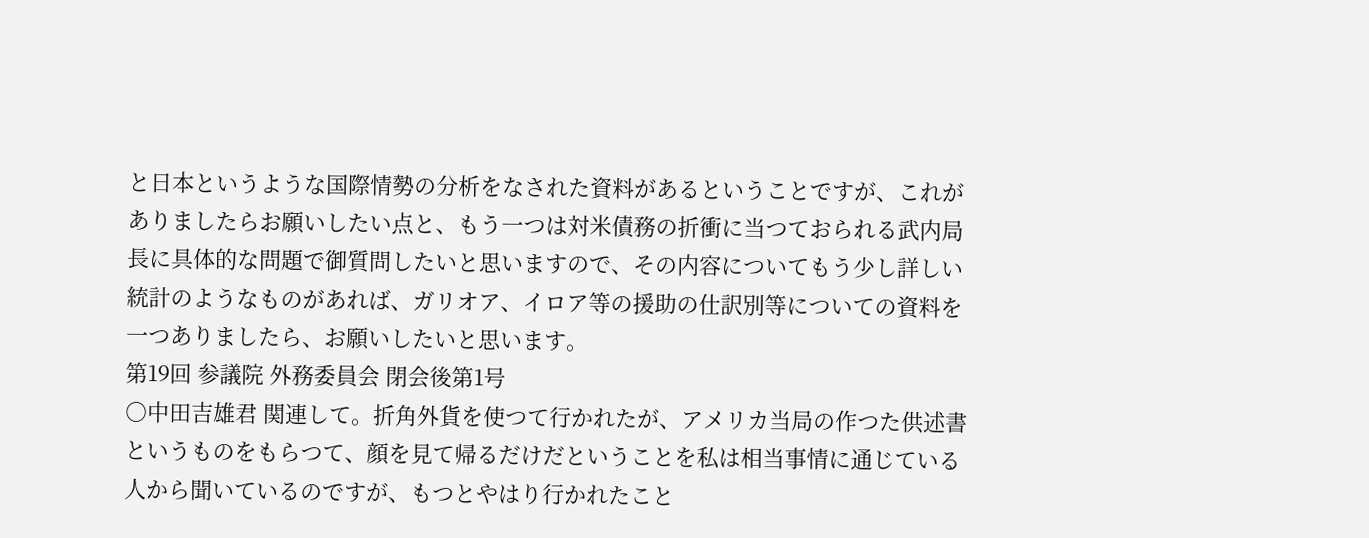と日本というような国際情勢の分析をなされた資料があるということですが、これがありましたらお願いしたい点と、もう一つは対米債務の折衝に当つておられる武内局長に具体的な問題で御質問したいと思いますので、その内容についてもう少し詳しい統計のようなものがあれば、ガリオア、イロア等の援助の仕訳別等についての資料を一つありましたら、お願いしたいと思います。
第19回 参議院 外務委員会 閉会後第1号
○中田吉雄君 関連して。折角外貨を使つて行かれたが、アメリカ当局の作つた供述書というものをもらつて、顔を見て帰るだけだということを私は相当事情に通じている人から聞いているのですが、もつとやはり行かれたこと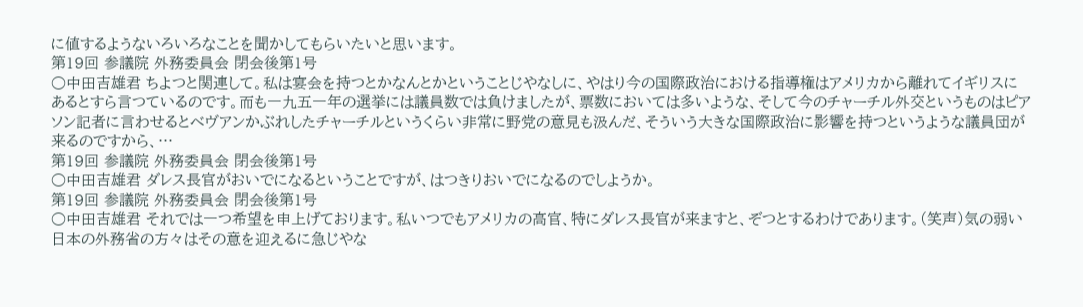に値するようないろいろなことを聞かしてもらいたいと思います。
第19回 参議院 外務委員会 閉会後第1号
○中田吉雄君 ちよつと関連して。私は宴会を持つとかなんとかということじやなしに、やはり今の国際政治における指導権はアメリカから離れてイギリスにあるとすら言つているのです。而も一九五一年の選挙には議員数では負けましたが、票数においては多いような、そして今のチャーチル外交というものはピアソン記者に言わせるとべヴアンかぶれしたチャーチルというくらい非常に野党の意見も汲んだ、そういう大きな国際政治に影響を持つというような議員団が来るのですから、…
第19回 参議院 外務委員会 閉会後第1号
○中田吉雄君 ダレス長官がおいでになるということですが、はつきりおいでになるのでしようか。
第19回 参議院 外務委員会 閉会後第1号
○中田吉雄君 それでは一つ希望を申上げております。私いつでもアメリカの高官、特にダレス長官が来ますと、ぞつとするわけであります。(笑声)気の弱い日本の外務省の方々はその意を迎えるに急じやな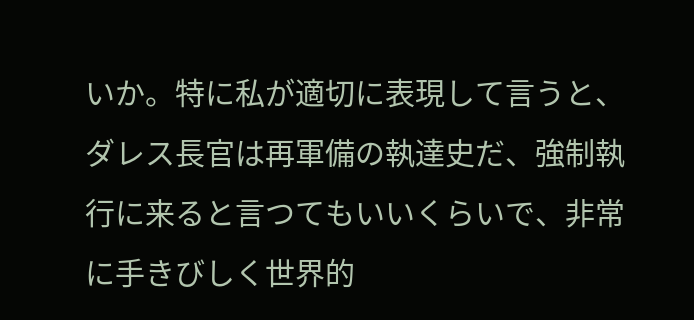いか。特に私が適切に表現して言うと、ダレス長官は再軍備の執達史だ、強制執行に来ると言つてもいいくらいで、非常に手きびしく世界的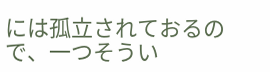には孤立されておるので、一つそうい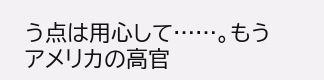う点は用心して……。もうアメリカの高官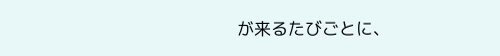が来るたびごとに、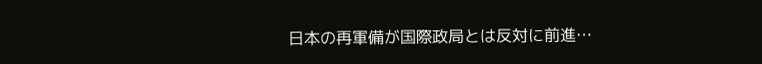日本の再軍備が国際政局とは反対に前進…